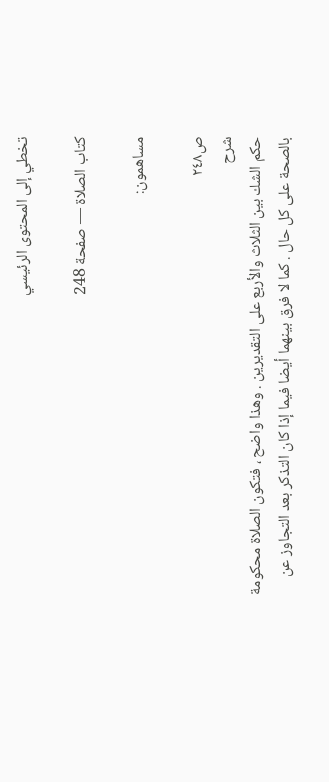تخطي إلى المحتوى الرئيسي

كتاب الصلاة — صفحة 248

مساهمون:

ص٢٤٨
شرح
حكم الشك بين الثلاث والأربع على التقديرين . وهذا واضح ، فتكون الصلاة محكومة بالصحة على كل حال . كما لا فرق بينهما أيضا فيما إذا كان التذكر بعد التجاوز عن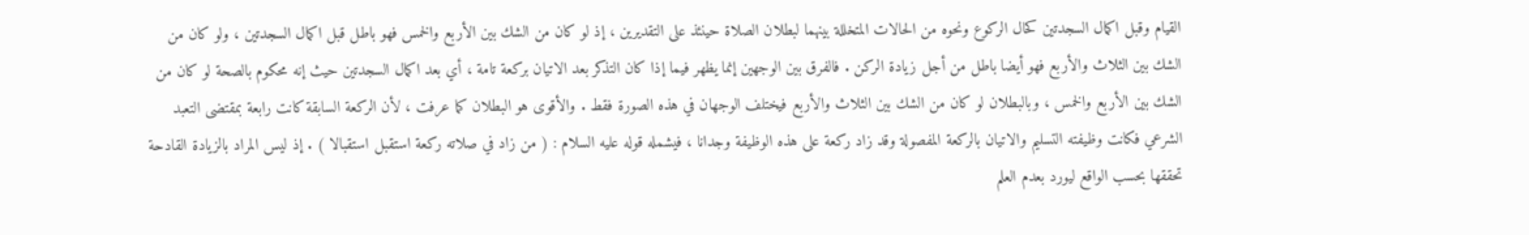القيام وقبل اكمال السجدتين كحال الركوع ونحوه من الحالات المتخللة بينهما لبطلان الصلاة حينئذ على التقديرين ، إذ لو كان من الشك بين الأربع والخمس فهو باطل قبل اكمال السجدتين ، ولو كان من الشك بين الثلاث والأربع فهو أيضا باطل من أجل زيادة الركن . فالفرق بين الوجهين إنما يظهر فيما إذا كان التذكر بعد الاتيان بركعة تامة ، أي بعد اكمال السجدتين حيث إنه محكوم بالصحة لو كان من الشك بين الأربع والخمس ، وبالبطلان لو كان من الشك بين الثلاث والأربع فيختلف الوجهان في هذه الصورة فقط . والأقوى هو البطلان كما عرفت ، لأن الركعة السابقة كانت رابعة بمقتضى التعبد الشرعي فكانت وظيفته التسليم والاتيان بالركعة المفصولة وقد زاد ركعة على هذه الوظيفة وجدانا ، فيشمله قوله عليه السلام : ( من زاد في صلاته ركعة استقبل استقبالا ) . إذ ليس المراد بالزيادة القادحة تحققها بحسب الواقع ليورد بعدم العلم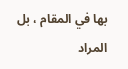بها في المقام ، بل المراد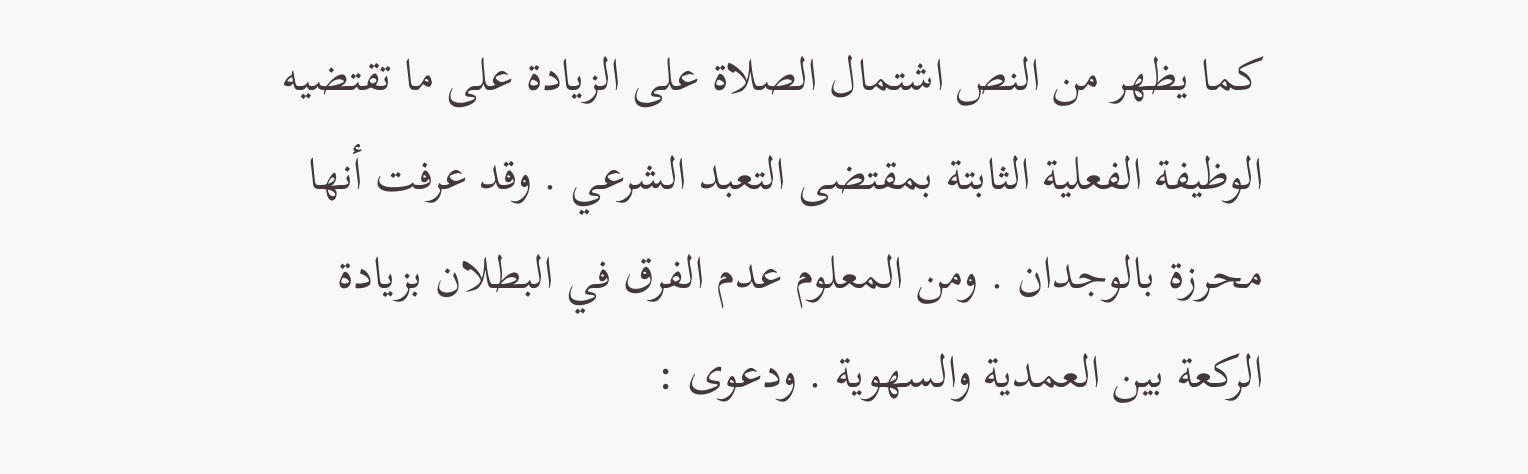كما يظهر من النص اشتمال الصلاة على الزيادة على ما تقتضيه الوظيفة الفعلية الثابتة بمقتضى التعبد الشرعي . وقد عرفت أنها محرزة بالوجدان . ومن المعلوم عدم الفرق في البطلان بزيادة الركعة بين العمدية والسهوية . ودعوى :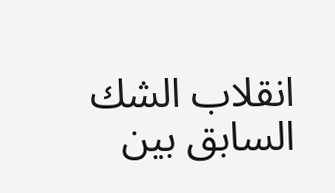انقلاب الشك السابق بين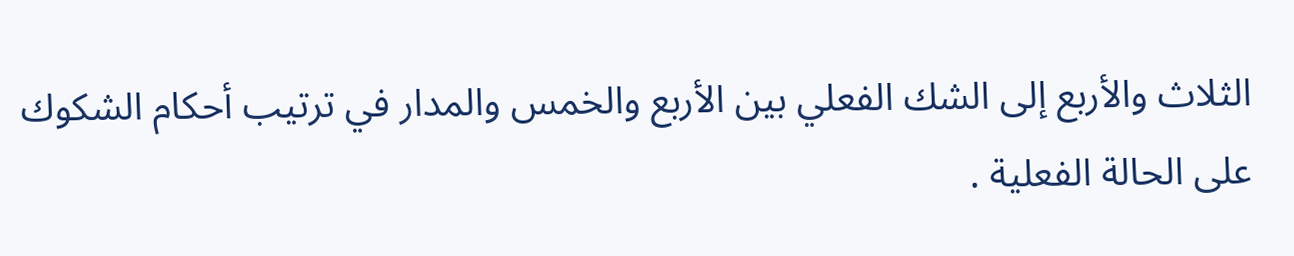الثلاث والأربع إلى الشك الفعلي بين الأربع والخمس والمدار في ترتيب أحكام الشكوك على الحالة الفعلية .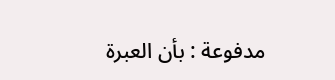مدفوعة : بأن العبرة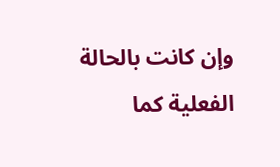وإن كانت بالحالة الفعلية كما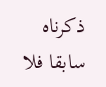ذكرناه سابقا فلا